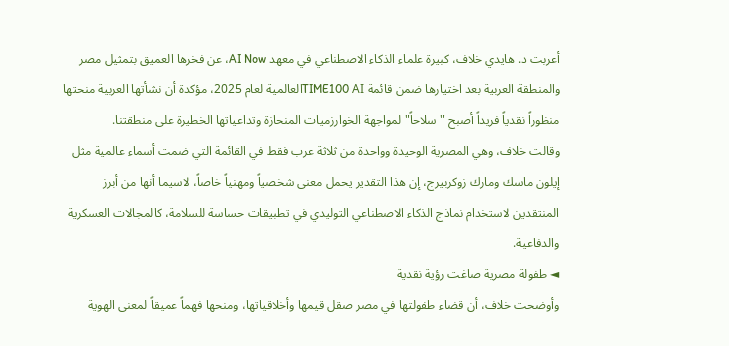أعربت د. هايدي خلاف، كبيرة علماء الذكاء الاصطناعي في معهد AI Now، عن فخرها العميق بتمثيل مصر والمنطقة العربية بعد اختيارها ضمن قائمة TIME100 AIالعالمية لعام 2025، مؤكدة أن نشأتها العربية منحتها منظوراً نقدياً فريداً أصبح "سلاحاً" لمواجهة الخوارزميات المنحازة وتداعياتها الخطيرة على منطقتنا.
وقالت خلاف، وهي المصرية الوحيدة وواحدة من ثلاثة عرب فقط في القائمة التي ضمت أسماء عالمية مثل إيلون ماسك ومارك زوكربيرج، إن هذا التقدير يحمل معنى شخصياً ومهنياً خاصاً، لاسيما أنها من أبرز المنتقدين لاستخدام نماذج الذكاء الاصطناعي التوليدي في تطبيقات حساسة للسلامة، كالمجالات العسكرية والدفاعية.
◄ طفولة مصرية صاغت رؤية نقدية
وأوضحت خلاف، أن قضاء طفولتها في مصر صقل قيمها وأخلاقياتها، ومنحها فهماً عميقاً لمعنى الهوية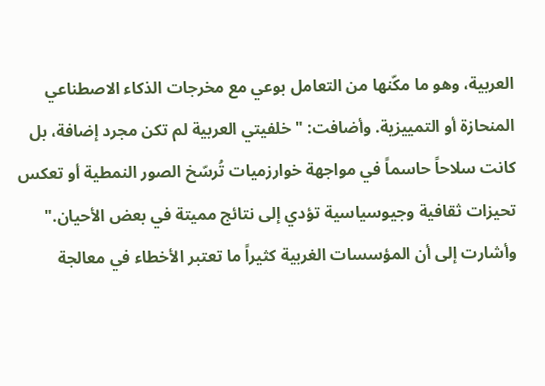العربية، وهو ما مكّنها من التعامل بوعي مع مخرجات الذكاء الاصطناعي المنحازة أو التمييزية. وأضافت: "خلفيتي العربية لم تكن مجرد إضافة، بل كانت سلاحاً حاسماً في مواجهة خوارزميات تُرسّخ الصور النمطية أو تعكس تحيزات ثقافية وجيوسياسية تؤدي إلى نتائج مميتة في بعض الأحيان."
وأشارت إلى أن المؤسسات الغربية كثيراً ما تعتبر الأخطاء في معالجة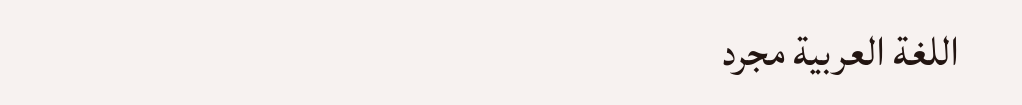اللغة العربية مجرد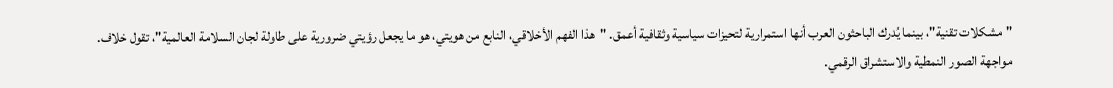"مشكلات تقنية"، بينما يُدرك الباحثون العرب أنها استمرارية لتحيزات سياسية وثقافية أعمق. "هذا الفهم الأخلاقي، النابع من هويتي، هو ما يجعل رؤيتي ضرورية على طاولة لجان السلامة العالمية"، تقول خلاف.
مواجهة الصور النمطية والاستشراق الرقمي.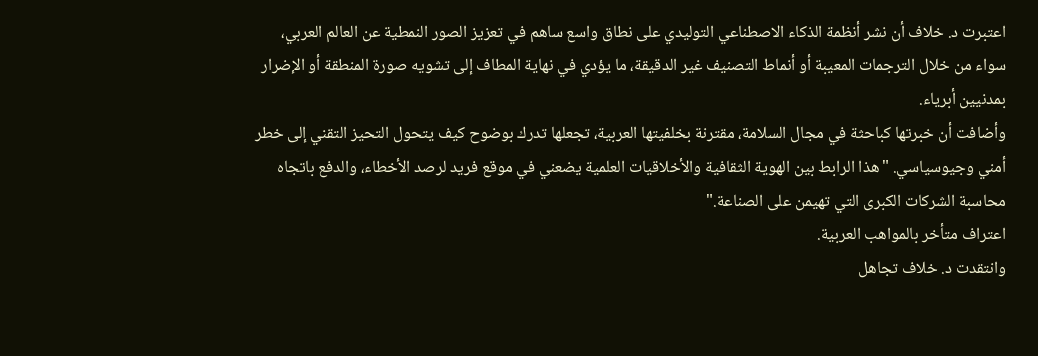اعتبرت د. خلاف أن نشر أنظمة الذكاء الاصطناعي التوليدي على نطاق واسع ساهم في تعزيز الصور النمطية عن العالم العربي، سواء من خلال الترجمات المعيبة أو أنماط التصنيف غير الدقيقة، ما يؤدي في نهاية المطاف إلى تشويه صورة المنطقة أو الإضرار بمدنيين أبرياء.
وأضافت أن خبرتها كباحثة في مجال السلامة، مقترنة بخلفيتها العربية، تجعلها تدرك بوضوح كيف يتحول التحيز التقني إلى خطر أمني وجيوسياسي. "هذا الرابط بين الهوية الثقافية والأخلاقيات العلمية يضعني في موقع فريد لرصد الأخطاء، والدفع باتجاه محاسبة الشركات الكبرى التي تهيمن على الصناعة."
اعتراف متأخر بالمواهب العربية.
وانتقدت د. خلاف تجاهل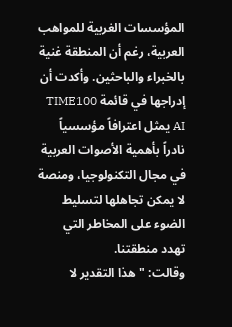المؤسسات الغربية للمواهب العربية، رغم أن المنطقة غنية بالخبراء والباحثين. وأكدت أن إدراجها في قائمة TIME100 AI يمثل اعترافاً مؤسسياً نادراً بأهمية الأصوات العربية في مجال التكنولوجيا، ومنصة لا يمكن تجاهلها لتسليط الضوء على المخاطر التي تهدد منطقتنا.
وقالت: "هذا التقدير لا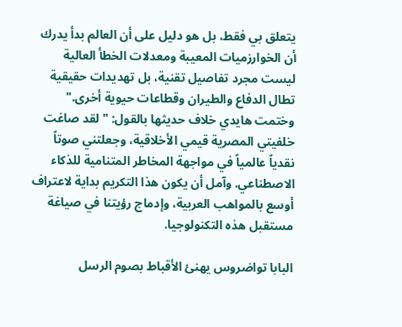يتعلق بي فقط، بل هو دليل على أن العالم بدأ يدرك أن الخوارزميات المعيبة ومعدلات الخطأ العالية ليست مجرد تفاصيل تقنية، بل تهديدات حقيقية تطال الدفاع والطيران وقطاعات حيوية أخرى."
وختمت هايدي خلاف حديثها بالقول: "لقد صاغت خلفيتي المصرية قيمي الأخلاقية، وجعلتني صوتاً نقدياً عالمياً في مواجهة المخاطر المتنامية للذكاء الاصطناعي. وآمل أن يكون هذا التكريم بداية لاعتراف أوسع بالمواهب العربية، وإدماج رؤيتنا في صياغة مستقبل هذه التكنولوجيا.

البابا تواضروس يهنئ الأقباط بصوم الرسل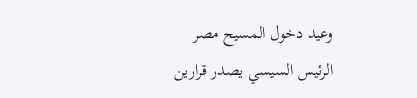وعيد دخول المسيح مصر
الرئيس السيسي يصدر قرارين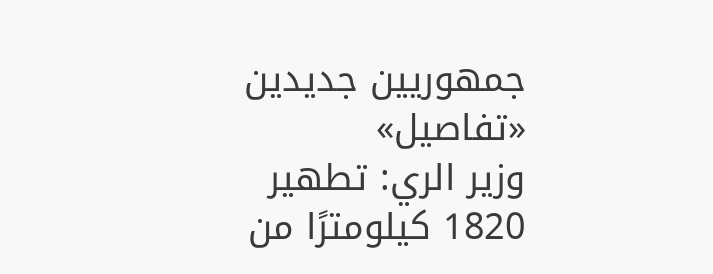جمهوريين جديدين «تفاصيل»
وزير الري: تطهير 1820 كيلومترًا من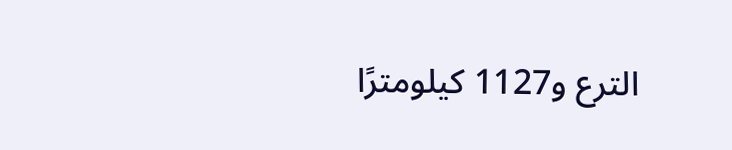الترع و1127 كيلومترًا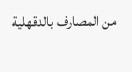من المصارف بالدقهلية